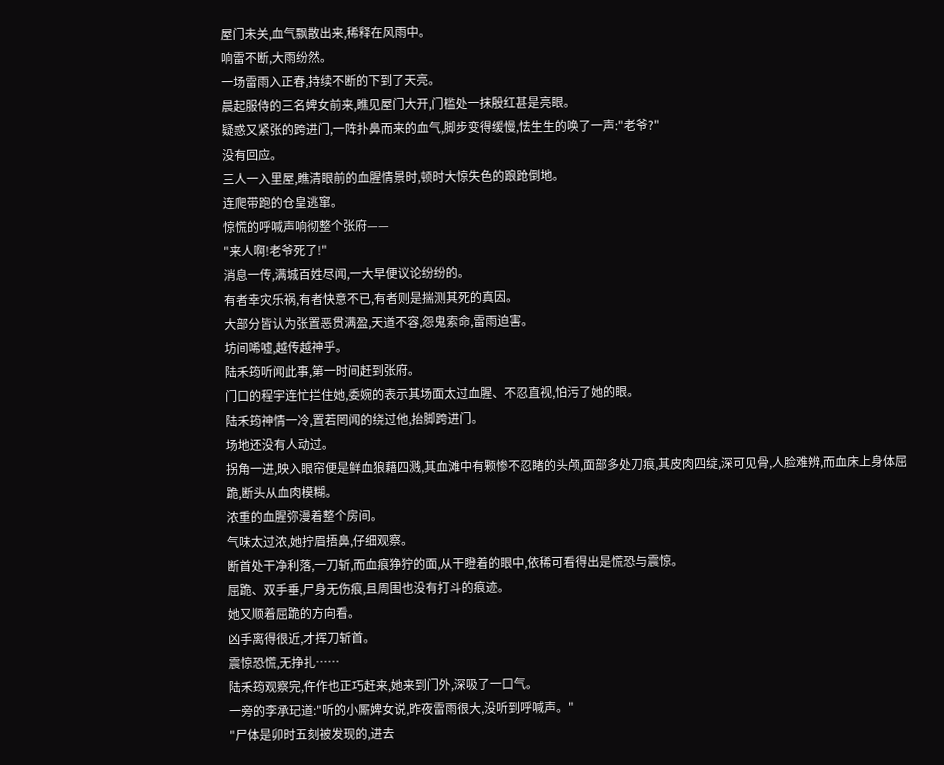屋门未关,血气飘散出来,稀释在风雨中。
响雷不断,大雨纷然。
一场雷雨入正春,持续不断的下到了天亮。
晨起服侍的三名婢女前来,瞧见屋门大开,门槛处一抹殷红甚是亮眼。
疑惑又紧张的跨进门,一阵扑鼻而来的血气,脚步变得缓慢,怯生生的唤了一声:"老爷?"
没有回应。
三人一入里屋,瞧清眼前的血腥情景时,顿时大惊失色的踉跄倒地。
连爬带跑的仓皇逃窜。
惊慌的呼喊声响彻整个张府——
"来人啊!老爷死了!"
消息一传,满城百姓尽闻,一大早便议论纷纷的。
有者幸灾乐祸,有者快意不已,有者则是揣测其死的真因。
大部分皆认为张置恶贯满盈,天道不容,怨鬼索命,雷雨迫害。
坊间唏嘘,越传越神乎。
陆禾筠听闻此事,第一时间赶到张府。
门口的程宇连忙拦住她,委婉的表示其场面太过血腥、不忍直视,怕污了她的眼。
陆禾筠神情一冷,置若罔闻的绕过他,抬脚跨进门。
场地还没有人动过。
拐角一进,映入眼帘便是鲜血狼藉四溅,其血滩中有颗惨不忍睹的头颅,面部多处刀痕,其皮肉四绽,深可见骨,人脸难辨,而血床上身体屈跪,断头从血肉模糊。
浓重的血腥弥漫着整个房间。
气味太过浓,她拧眉捂鼻,仔细观察。
断首处干净利落,一刀斩,而血痕狰狞的面,从干瞪着的眼中,依稀可看得出是慌恐与震惊。
屈跪、双手垂,尸身无伤痕,且周围也没有打斗的痕迹。
她又顺着屈跪的方向看。
凶手离得很近,才挥刀斩首。
震惊恐慌,无挣扎……
陆禾筠观察完,仵作也正巧赶来,她来到门外,深吸了一口气。
一旁的李承玘道:"听的小厮婢女说,昨夜雷雨很大,没听到呼喊声。"
"尸体是卯时五刻被发现的,进去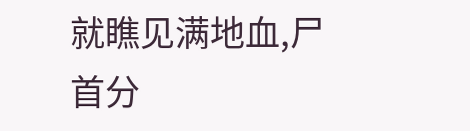就瞧见满地血,尸首分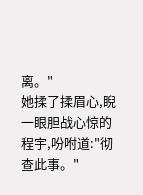离。"
她揉了揉眉心,睨一眼胆战心惊的程宇,吩咐道:"彻查此事。"